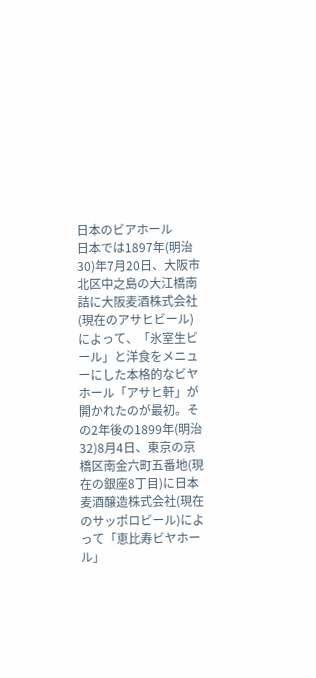日本のビアホール
日本では1897年(明治30)年7月20日、大阪市北区中之島の大江橋南詰に大阪麦酒株式会社(現在のアサヒビール)によって、「氷室生ビール」と洋食をメニューにした本格的なビヤホール「アサヒ軒」が開かれたのが最初。その2年後の1899年(明治32)8月4日、東京の京橋区南金六町五番地(現在の銀座8丁目)に日本麦酒醸造株式会社(現在のサッポロビール)によって「恵比寿ビヤホール」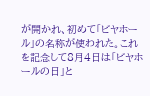が開かれ、初めて「ビヤホール」の名称が使われた。これを記念して8月4日は「ビヤホールの日」と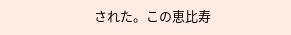された。この恵比寿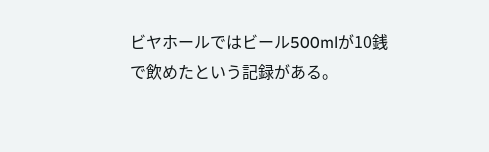ビヤホールではビール500mlが10銭で飲めたという記録がある。